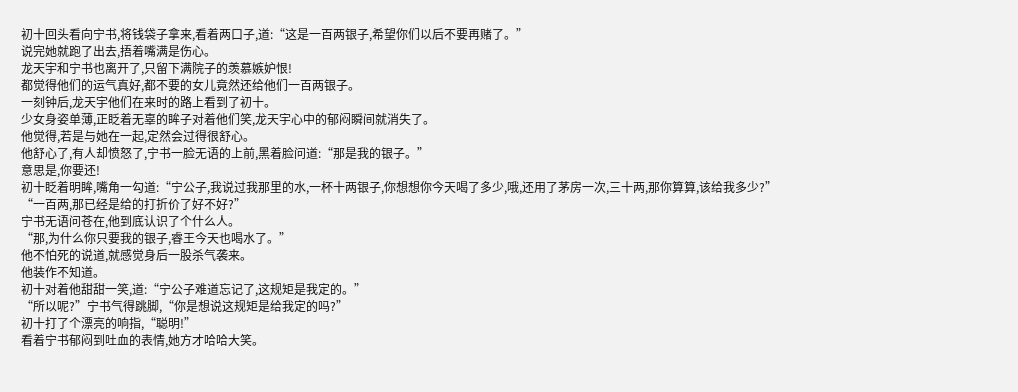初十回头看向宁书,将钱袋子拿来,看着两口子,道:“这是一百两银子,希望你们以后不要再赌了。”
说完她就跑了出去,捂着嘴满是伤心。
龙天宇和宁书也离开了,只留下满院子的羡慕嫉妒恨!
都觉得他们的运气真好,都不要的女儿竟然还给他们一百两银子。
一刻钟后,龙天宇他们在来时的路上看到了初十。
少女身姿单薄,正眨着无辜的眸子对着他们笑,龙天宇心中的郁闷瞬间就消失了。
他觉得,若是与她在一起,定然会过得很舒心。
他舒心了,有人却愤怒了,宁书一脸无语的上前,黑着脸问道:“那是我的银子。”
意思是,你要还!
初十眨着明眸,嘴角一勾道:“宁公子,我说过我那里的水,一杯十两银子,你想想你今天喝了多少,哦,还用了茅房一次,三十两,那你算算,该给我多少?”
“一百两,那已经是给的打折价了好不好?”
宁书无语问苍在,他到底认识了个什么人。
“那,为什么你只要我的银子,睿王今天也喝水了。”
他不怕死的说道,就感觉身后一股杀气袭来。
他装作不知道。
初十对着他甜甜一笑,道:“宁公子难道忘记了,这规矩是我定的。”
“所以呢?”宁书气得跳脚,“你是想说这规矩是给我定的吗?”
初十打了个漂亮的响指,“聪明!”
看着宁书郁闷到吐血的表情,她方才哈哈大笑。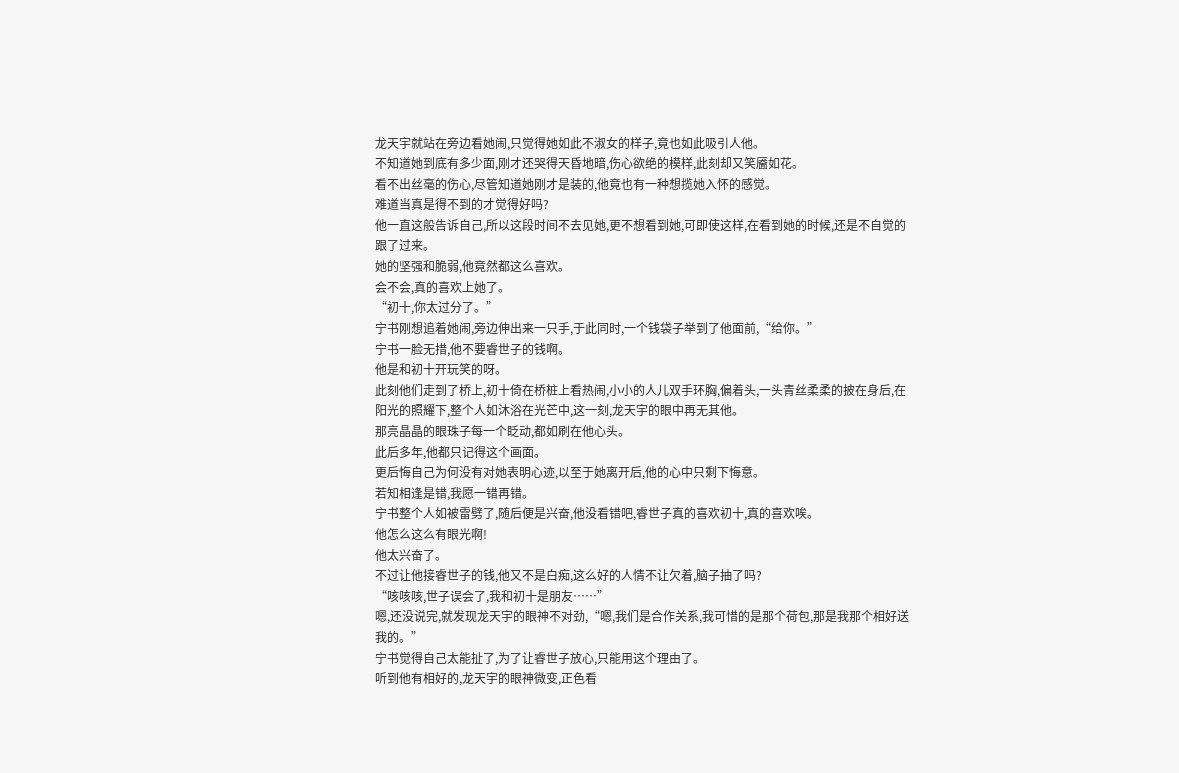龙天宇就站在旁边看她闹,只觉得她如此不淑女的样子,竟也如此吸引人他。
不知道她到底有多少面,刚才还哭得天昏地暗,伤心欲绝的模样,此刻却又笑靥如花。
看不出丝毫的伤心,尽管知道她刚才是装的,他竟也有一种想揽她入怀的感觉。
难道当真是得不到的才觉得好吗?
他一直这般告诉自己,所以这段时间不去见她,更不想看到她,可即使这样,在看到她的时候,还是不自觉的跟了过来。
她的坚强和脆弱,他竟然都这么喜欢。
会不会,真的喜欢上她了。
“初十,你太过分了。”
宁书刚想追着她闹,旁边伸出来一只手,于此同时,一个钱袋子举到了他面前,“给你。”
宁书一脸无措,他不要睿世子的钱啊。
他是和初十开玩笑的呀。
此刻他们走到了桥上,初十倚在桥桩上看热闹,小小的人儿双手环胸,偏着头,一头青丝柔柔的披在身后,在阳光的照耀下,整个人如沐浴在光芒中,这一刻,龙天宇的眼中再无其他。
那亮晶晶的眼珠子每一个眨动,都如刷在他心头。
此后多年,他都只记得这个画面。
更后悔自己为何没有对她表明心迹,以至于她离开后,他的心中只剩下悔意。
若知相逢是错,我愿一错再错。
宁书整个人如被雷劈了,随后便是兴奋,他没看错吧,睿世子真的喜欢初十,真的喜欢唉。
他怎么这么有眼光啊!
他太兴奋了。
不过让他接睿世子的钱,他又不是白痴,这么好的人情不让欠着,脑子抽了吗?
“咳咳咳,世子误会了,我和初十是朋友……”
嗯,还没说完,就发现龙天宇的眼神不对劲,“嗯,我们是合作关系,我可惜的是那个荷包,那是我那个相好送我的。”
宁书觉得自己太能扯了,为了让睿世子放心,只能用这个理由了。
听到他有相好的,龙天宇的眼神微变,正色看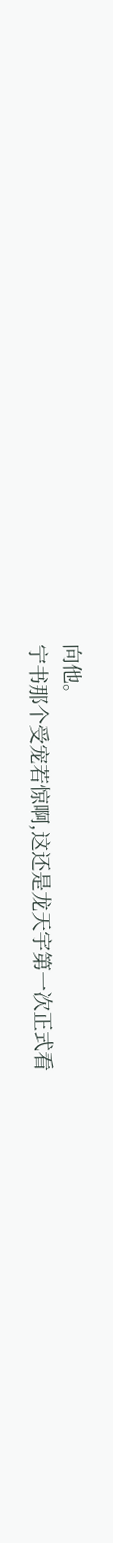向他。
宁书那个受宠若惊啊,这还是龙天宇第一次正式看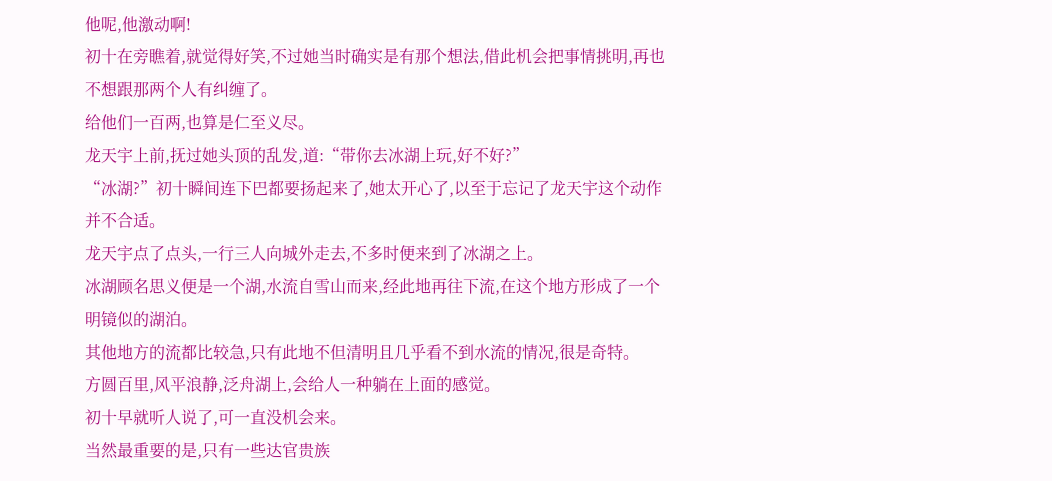他呢,他激动啊!
初十在旁瞧着,就觉得好笑,不过她当时确实是有那个想法,借此机会把事情挑明,再也不想跟那两个人有纠缠了。
给他们一百两,也算是仁至义尽。
龙天宇上前,抚过她头顶的乱发,道:“带你去冰湖上玩,好不好?”
“冰湖?”初十瞬间连下巴都要扬起来了,她太开心了,以至于忘记了龙天宇这个动作并不合适。
龙天宇点了点头,一行三人向城外走去,不多时便来到了冰湖之上。
冰湖顾名思义便是一个湖,水流自雪山而来,经此地再往下流,在这个地方形成了一个明镜似的湖泊。
其他地方的流都比较急,只有此地不但清明且几乎看不到水流的情况,很是奇特。
方圆百里,风平浪静,泛舟湖上,会给人一种躺在上面的感觉。
初十早就听人说了,可一直没机会来。
当然最重要的是,只有一些达官贵族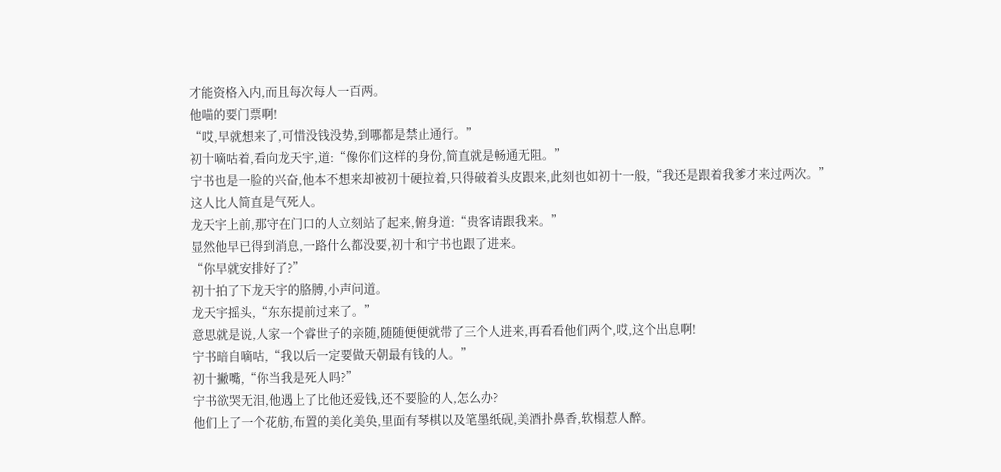才能资格入内,而且每次每人一百两。
他喵的要门票啊!
“哎,早就想来了,可惜没钱没势,到哪都是禁止通行。”
初十嘀咕着,看向龙天宇,道:“像你们这样的身份,简直就是畅通无阻。”
宁书也是一脸的兴奋,他本不想来却被初十硬拉着,只得破着头皮跟来,此刻也如初十一般,“我还是跟着我爹才来过两次。”
这人比人简直是气死人。
龙天宇上前,那守在门口的人立刻站了起来,俯身道:“贵客请跟我来。”
显然他早已得到消息,一路什么都没要,初十和宁书也跟了进来。
“你早就安排好了?”
初十拍了下龙天宇的胳膊,小声问道。
龙天宇摇头,“东东提前过来了。”
意思就是说,人家一个睿世子的亲随,随随便便就带了三个人进来,再看看他们两个,哎,这个出息啊!
宁书暗自嘀咕,“我以后一定要做天朝最有钱的人。”
初十撇嘴,“你当我是死人吗?”
宁书欲哭无泪,他遇上了比他还爱钱,还不要脸的人,怎么办?
他们上了一个花舫,布置的美化美奂,里面有琴棋以及笔墨纸砚,美酒扑鼻香,软榻惹人醉。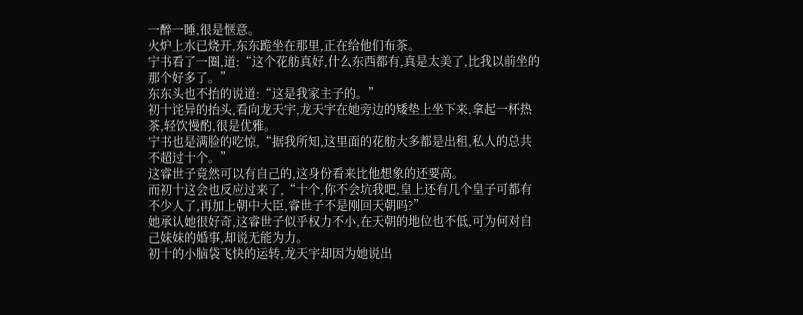一醉一睡,很是惬意。
火炉上水已烧开,东东跪坐在那里,正在给他们布茶。
宁书看了一圈,道:“这个花舫真好,什么东西都有,真是太美了,比我以前坐的那个好多了。”
东东头也不抬的说道:“这是我家主子的。”
初十诧异的抬头,看向龙天宇,龙天宇在她旁边的矮垫上坐下来,拿起一杯热茶,轻饮慢酌,很是优雅。
宁书也是满脸的吃惊,“据我所知,这里面的花舫大多都是出租,私人的总共不超过十个。”
这睿世子竟然可以有自己的,这身份看来比他想象的还要高。
而初十这会也反应过来了,“十个,你不会坑我吧,皇上还有几个皇子可都有不少人了,再加上朝中大臣,睿世子不是刚回天朝吗?”
她承认她很好奇,这睿世子似乎权力不小,在天朝的地位也不低,可为何对自己妹妹的婚事,却说无能为力。
初十的小脑袋飞快的运转,龙天宇却因为她说出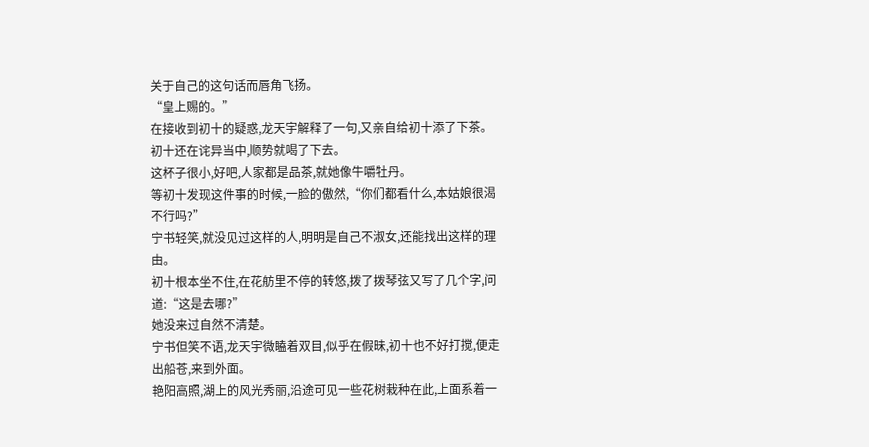关于自己的这句话而唇角飞扬。
“皇上赐的。”
在接收到初十的疑惑,龙天宇解释了一句,又亲自给初十添了下茶。
初十还在诧异当中,顺势就喝了下去。
这杯子很小,好吧,人家都是品茶,就她像牛嚼牡丹。
等初十发现这件事的时候,一脸的傲然,“你们都看什么,本姑娘很渴不行吗?”
宁书轻笑,就没见过这样的人,明明是自己不淑女,还能找出这样的理由。
初十根本坐不住,在花舫里不停的转悠,拨了拨琴弦又写了几个字,问道:“这是去哪?”
她没来过自然不清楚。
宁书但笑不语,龙天宇微瞌着双目,似乎在假昧,初十也不好打搅,便走出船苍,来到外面。
艳阳高照,湖上的风光秀丽,沿途可见一些花树栽种在此,上面系着一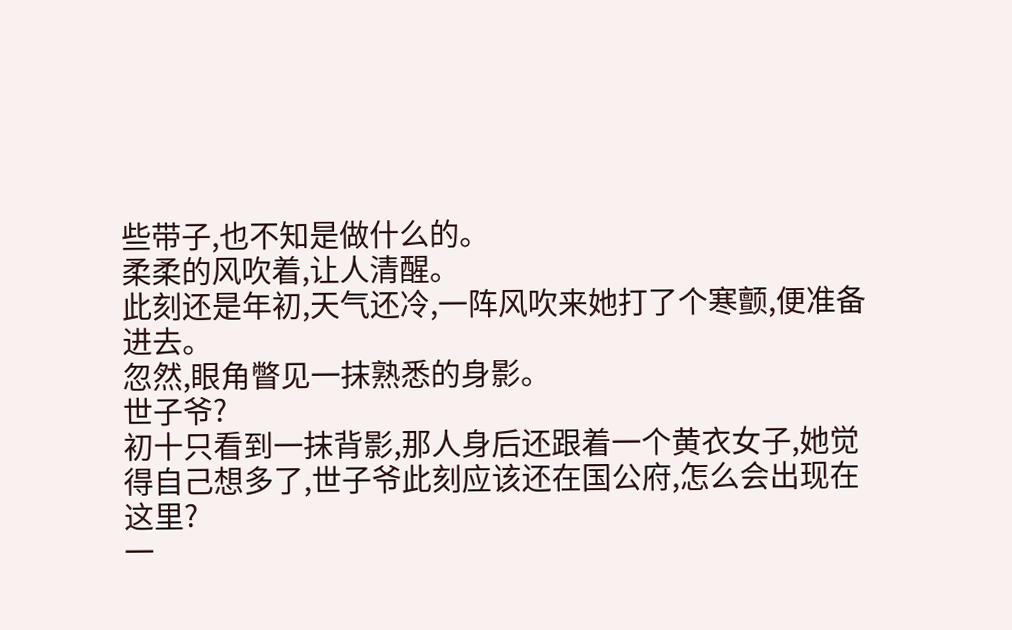些带子,也不知是做什么的。
柔柔的风吹着,让人清醒。
此刻还是年初,天气还冷,一阵风吹来她打了个寒颤,便准备进去。
忽然,眼角瞥见一抹熟悉的身影。
世子爷?
初十只看到一抹背影,那人身后还跟着一个黄衣女子,她觉得自己想多了,世子爷此刻应该还在国公府,怎么会出现在这里?
一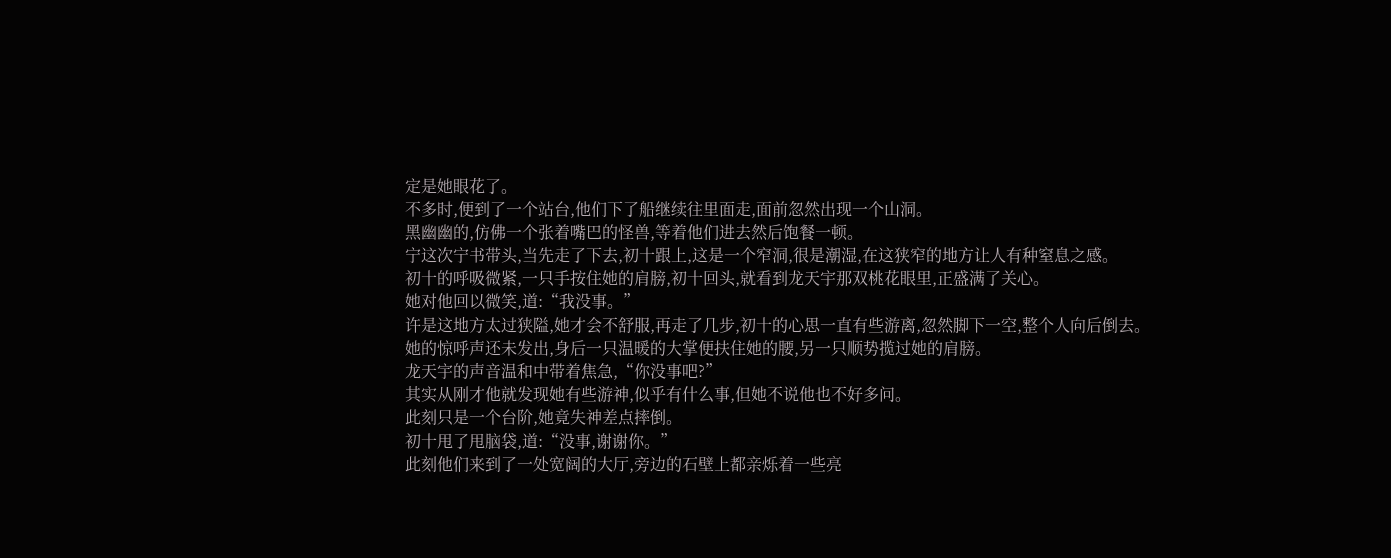定是她眼花了。
不多时,便到了一个站台,他们下了船继续往里面走,面前忽然出现一个山洞。
黑幽幽的,仿佛一个张着嘴巴的怪兽,等着他们进去然后饱餐一顿。
宁这次宁书带头,当先走了下去,初十跟上,这是一个窄洞,很是潮湿,在这狭窄的地方让人有种窒息之感。
初十的呼吸微紧,一只手按住她的肩膀,初十回头,就看到龙天宇那双桃花眼里,正盛满了关心。
她对他回以微笑,道:“我没事。”
许是这地方太过狭隘,她才会不舒服,再走了几步,初十的心思一直有些游离,忽然脚下一空,整个人向后倒去。
她的惊呼声还未发出,身后一只温暖的大掌便扶住她的腰,另一只顺势揽过她的肩膀。
龙天宇的声音温和中带着焦急,“你没事吧?”
其实从刚才他就发现她有些游神,似乎有什么事,但她不说他也不好多问。
此刻只是一个台阶,她竟失神差点摔倒。
初十甩了甩脑袋,道:“没事,谢谢你。”
此刻他们来到了一处宽阔的大厅,旁边的石壁上都亲烁着一些亮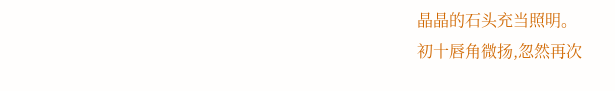晶晶的石头充当照明。
初十唇角微扬,忽然再次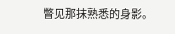瞥见那抹熟悉的身影。